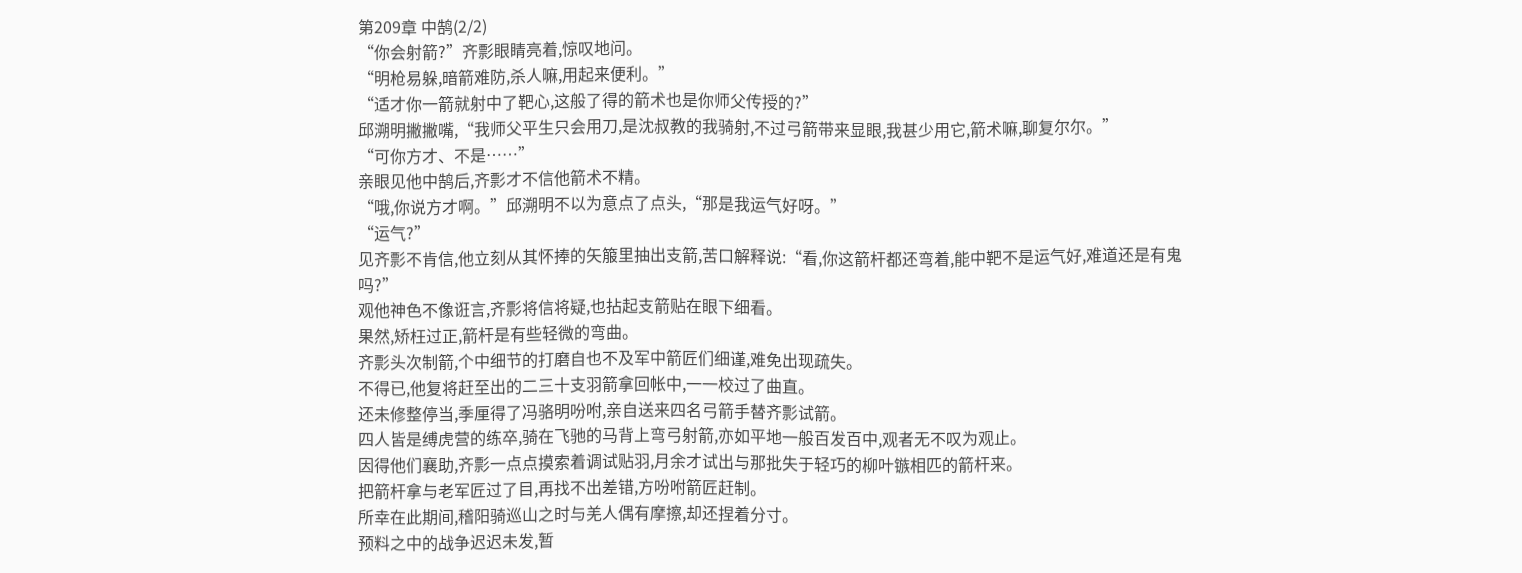第209章 中鹄(2/2)
“你会射箭?”齐彯眼睛亮着,惊叹地问。
“明枪易躲,暗箭难防,杀人嘛,用起来便利。”
“适才你一箭就射中了靶心,这般了得的箭术也是你师父传授的?”
邱溯明撇撇嘴,“我师父平生只会用刀,是沈叔教的我骑射,不过弓箭带来显眼,我甚少用它,箭术嘛,聊复尔尔。”
“可你方才、不是……”
亲眼见他中鹄后,齐彯才不信他箭术不精。
“哦,你说方才啊。”邱溯明不以为意点了点头,“那是我运气好呀。”
“运气?”
见齐彯不肯信,他立刻从其怀捧的矢箙里抽出支箭,苦口解释说:“看,你这箭杆都还弯着,能中靶不是运气好,难道还是有鬼吗?”
观他神色不像诳言,齐彯将信将疑,也拈起支箭贴在眼下细看。
果然,矫枉过正,箭杆是有些轻微的弯曲。
齐彯头次制箭,个中细节的打磨自也不及军中箭匠们细谨,难免出现疏失。
不得已,他复将赶至出的二三十支羽箭拿回帐中,一一校过了曲直。
还未修整停当,季厘得了冯骆明吩咐,亲自送来四名弓箭手替齐彯试箭。
四人皆是缚虎营的练卒,骑在飞驰的马背上弯弓射箭,亦如平地一般百发百中,观者无不叹为观止。
因得他们襄助,齐彯一点点摸索着调试贴羽,月余才试出与那批失于轻巧的柳叶镞相匹的箭杆来。
把箭杆拿与老军匠过了目,再找不出差错,方吩咐箭匠赶制。
所幸在此期间,稽阳骑巡山之时与羌人偶有摩擦,却还捏着分寸。
预料之中的战争迟迟未发,暂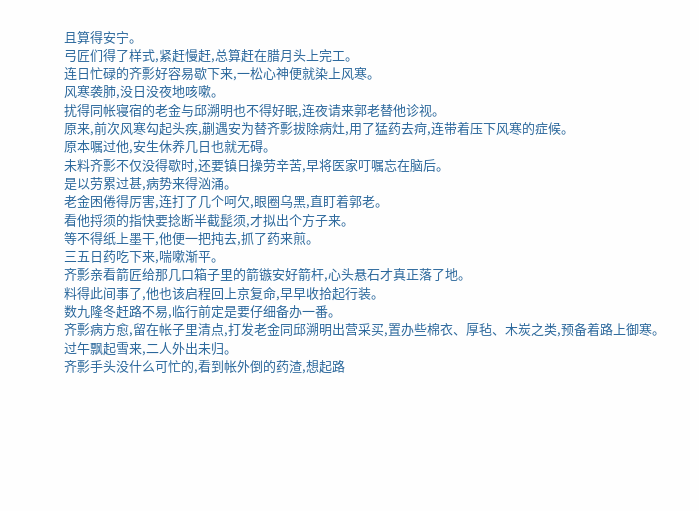且算得安宁。
弓匠们得了样式,紧赶慢赶,总算赶在腊月头上完工。
连日忙碌的齐彯好容易歇下来,一松心神便就染上风寒。
风寒袭肺,没日没夜地咳嗽。
扰得同帐寝宿的老金与邱溯明也不得好眠,连夜请来郭老替他诊视。
原来,前次风寒勾起头疾,蒯遇安为替齐彯拔除病灶,用了猛药去疴,连带着压下风寒的症候。
原本嘱过他,安生休养几日也就无碍。
未料齐彯不仅没得歇时,还要镇日操劳辛苦,早将医家叮嘱忘在脑后。
是以劳累过甚,病势来得汹涌。
老金困倦得厉害,连打了几个呵欠,眼圈乌黑,直盯着郭老。
看他捋须的指快要捻断半截髭须,才拟出个方子来。
等不得纸上墨干,他便一把扽去,抓了药来煎。
三五日药吃下来,喘嗽渐平。
齐彯亲看箭匠给那几口箱子里的箭镞安好箭杆,心头悬石才真正落了地。
料得此间事了,他也该启程回上京复命,早早收拾起行装。
数九隆冬赶路不易,临行前定是要仔细备办一番。
齐彯病方愈,留在帐子里清点,打发老金同邱溯明出营采买,置办些棉衣、厚毡、木炭之类,预备着路上御寒。
过午飘起雪来,二人外出未归。
齐彯手头没什么可忙的,看到帐外倒的药渣,想起路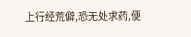上行经荒僻,恐无处求药,便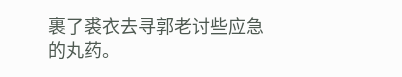裹了裘衣去寻郭老讨些应急的丸药。